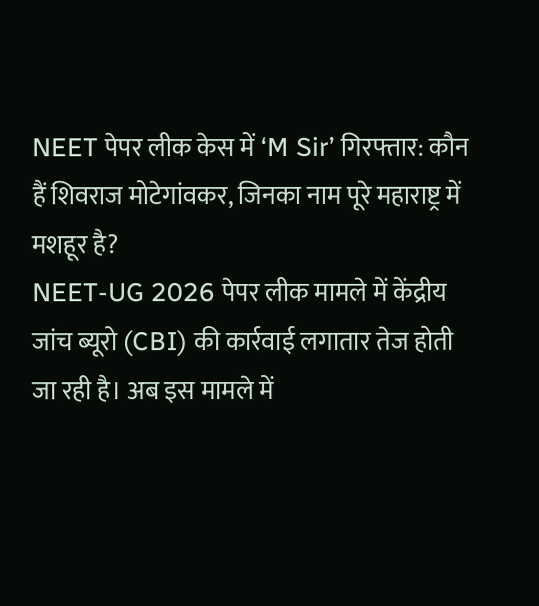NEET पेपर लीक केस में ‘M Sir’ गिरफ्तार: कौन हैं शिवराज मोटेगांवकर, जिनका नाम पूरे महाराष्ट्र में मशहूर है?
NEET-UG 2026 पेपर लीक मामले में केंद्रीय जांच ब्यूरो (CBI) की कार्रवाई लगातार तेज होती जा रही है। अब इस मामले में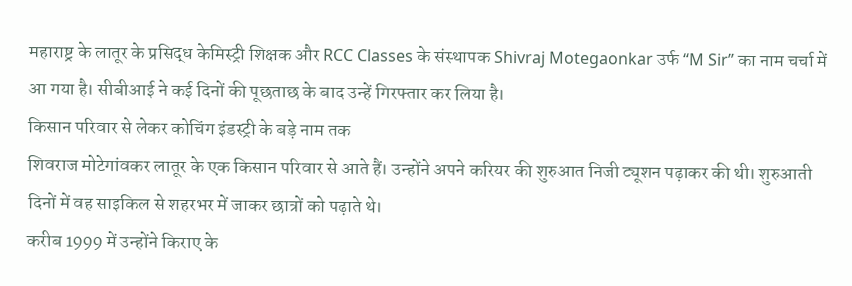महाराष्ट्र के लातूर के प्रसिद्ध केमिस्ट्री शिक्षक और RCC Classes के संस्थापक Shivraj Motegaonkar उर्फ “M Sir” का नाम चर्चा में आ गया है। सीबीआई ने कई दिनों की पूछताछ के बाद उन्हें गिरफ्तार कर लिया है।
किसान परिवार से लेकर कोचिंग इंडस्ट्री के बड़े नाम तक
शिवराज मोटेगांवकर लातूर के एक किसान परिवार से आते हैं। उन्होंने अपने करियर की शुरुआत निजी ट्यूशन पढ़ाकर की थी। शुरुआती दिनों में वह साइकिल से शहरभर में जाकर छात्रों को पढ़ाते थे।
करीब 1999 में उन्होंने किराए के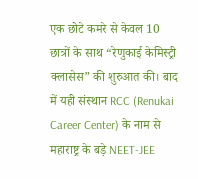एक छोटे कमरे से केवल 10 छात्रों के साथ “रेणुकाई केमिस्ट्री क्लासेस” की शुरुआत की। बाद में यही संस्थान RCC (Renukai Career Center) के नाम से महाराष्ट्र के बड़े NEET-JEE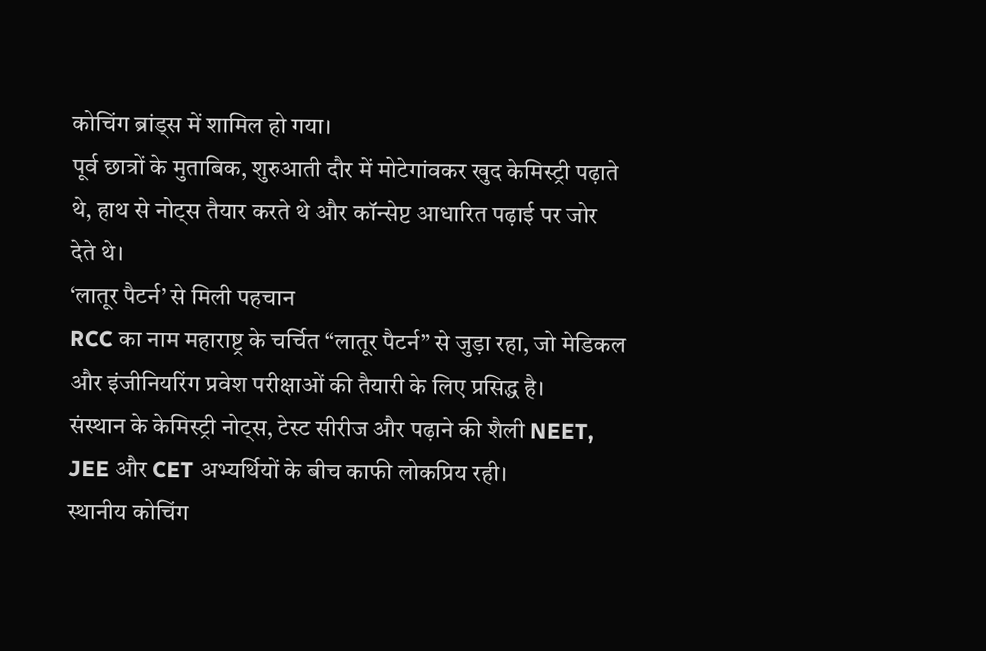कोचिंग ब्रांड्स में शामिल हो गया।
पूर्व छात्रों के मुताबिक, शुरुआती दौर में मोटेगांवकर खुद केमिस्ट्री पढ़ाते थे, हाथ से नोट्स तैयार करते थे और कॉन्सेप्ट आधारित पढ़ाई पर जोर देते थे।
‘लातूर पैटर्न’ से मिली पहचान
RCC का नाम महाराष्ट्र के चर्चित “लातूर पैटर्न” से जुड़ा रहा, जो मेडिकल और इंजीनियरिंग प्रवेश परीक्षाओं की तैयारी के लिए प्रसिद्ध है।
संस्थान के केमिस्ट्री नोट्स, टेस्ट सीरीज और पढ़ाने की शैली NEET, JEE और CET अभ्यर्थियों के बीच काफी लोकप्रिय रही।
स्थानीय कोचिंग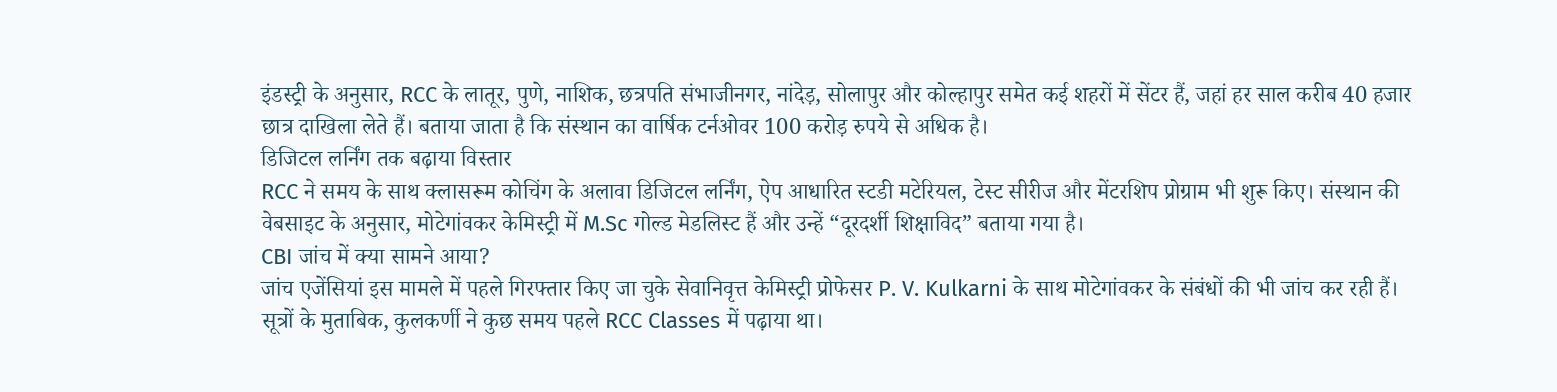इंडस्ट्री के अनुसार, RCC के लातूर, पुणे, नाशिक, छत्रपति संभाजीनगर, नांदेड़, सोलापुर और कोल्हापुर समेत कई शहरों में सेंटर हैं, जहां हर साल करीब 40 हजार छात्र दाखिला लेते हैं। बताया जाता है कि संस्थान का वार्षिक टर्नओवर 100 करोड़ रुपये से अधिक है।
डिजिटल लर्निंग तक बढ़ाया विस्तार
RCC ने समय के साथ क्लासरूम कोचिंग के अलावा डिजिटल लर्निंग, ऐप आधारित स्टडी मटेरियल, टेस्ट सीरीज और मेंटरशिप प्रोग्राम भी शुरू किए। संस्थान की वेबसाइट के अनुसार, मोटेगांवकर केमिस्ट्री में M.Sc गोल्ड मेडलिस्ट हैं और उन्हें “दूरदर्शी शिक्षाविद” बताया गया है।
CBI जांच में क्या सामने आया?
जांच एजेंसियां इस मामले में पहले गिरफ्तार किए जा चुके सेवानिवृत्त केमिस्ट्री प्रोफेसर P. V. Kulkarni के साथ मोटेगांवकर के संबंधों की भी जांच कर रही हैं। सूत्रों के मुताबिक, कुलकर्णी ने कुछ समय पहले RCC Classes में पढ़ाया था।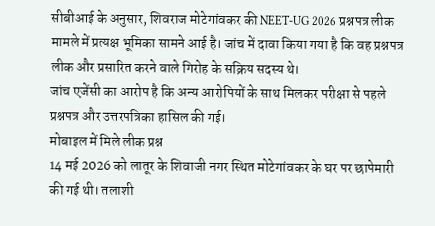सीबीआई के अनुसार, शिवराज मोटेगांवकर की NEET-UG 2026 प्रश्नपत्र लीक मामले में प्रत्यक्ष भूमिका सामने आई है। जांच में दावा किया गया है कि वह प्रश्नपत्र लीक और प्रसारित करने वाले गिरोह के सक्रिय सदस्य थे।
जांच एजेंसी का आरोप है कि अन्य आरोपियों के साथ मिलकर परीक्षा से पहले प्रश्नपत्र और उत्तरपत्रिका हासिल की गई।
मोबाइल में मिले लीक प्रश्न
14 मई 2026 को लातूर के शिवाजी नगर स्थित मोटेगांवकर के घर पर छापेमारी की गई थी। तलाशी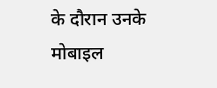के दौरान उनके मोबाइल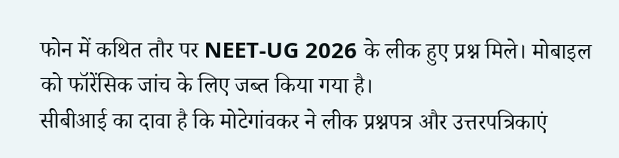फोन में कथित तौर पर NEET-UG 2026 के लीक हुए प्रश्न मिले। मोबाइल को फॉरेंसिक जांच के लिए जब्त किया गया है।
सीबीआई का दावा है कि मोटेगांवकर ने लीक प्रश्नपत्र और उत्तरपत्रिकाएं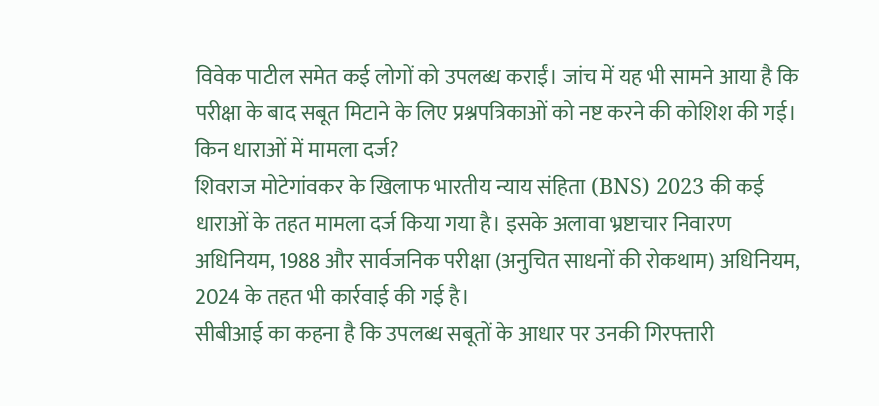विवेक पाटील समेत कई लोगों को उपलब्ध कराईं। जांच में यह भी सामने आया है कि परीक्षा के बाद सबूत मिटाने के लिए प्रश्नपत्रिकाओं को नष्ट करने की कोशिश की गई।
किन धाराओं में मामला दर्ज?
शिवराज मोटेगांवकर के खिलाफ भारतीय न्याय संहिता (BNS) 2023 की कई धाराओं के तहत मामला दर्ज किया गया है। इसके अलावा भ्रष्टाचार निवारण अधिनियम, 1988 और सार्वजनिक परीक्षा (अनुचित साधनों की रोकथाम) अधिनियम, 2024 के तहत भी कार्रवाई की गई है।
सीबीआई का कहना है कि उपलब्ध सबूतों के आधार पर उनकी गिरफ्तारी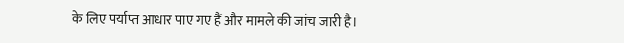के लिए पर्याप्त आधार पाए गए हैं और मामले की जांच जारी है।